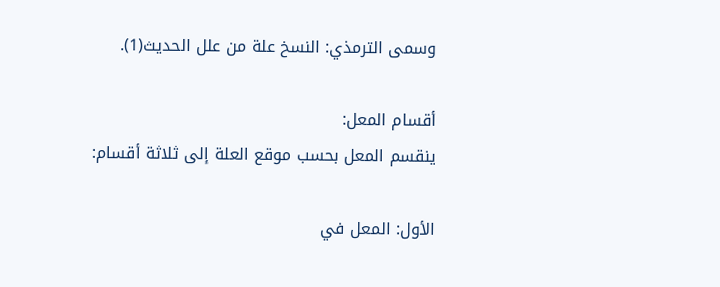وسمى الترمذي: النسخ علة من علل الحديث(1).

أقسام المعل:
ينقسم المعل بحسب موقع العلة إلى ثلاثة أقسام:

الأول: المعل في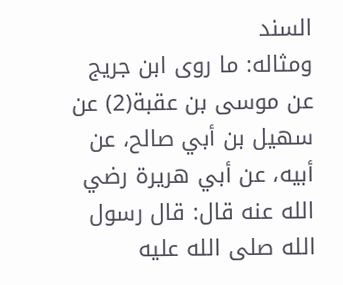السند
ومثاله: ما روى ابن جريج عن موسى بن عقبة(2) عن سهيل بن أبي صالح، عن أبيه، عن أبي هريرة رضي الله عنه قال: قال رسول الله صلى الله عليه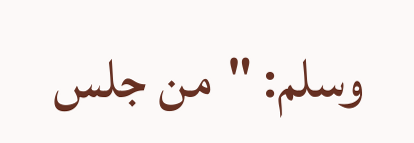وسلم: "من جلس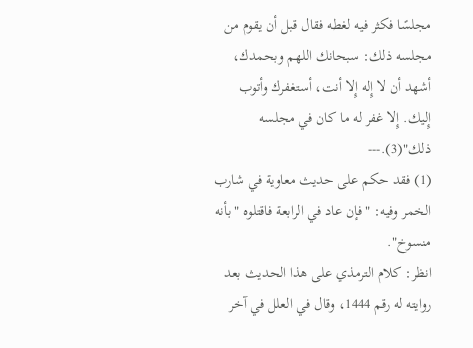مجلسًا فكثر فيه لغطه فقال قبل أن يقوم من مجلسه ذلك: سبحانك اللهم وبحمدك، أشهد أن لا إِله إِلا أنت، أستغفرك وأتوب إِليك. إِلا غفر له ما كان في مجلسه ذلك"(3).---
(1) فقد حكم على حديث معاوية في شارب الخمر وفيه: "فإن عاد في الرابعة فاقتلوه "بأنه منسوخ".
انظر: كلام الترمذي على هذا الحديث بعد روايته له رقم 1444، وقال في العلل في آخر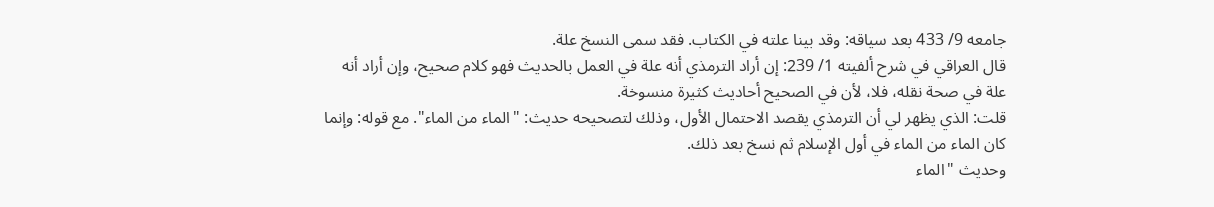جامعه 9/ 433 بعد سياقه: وقد بينا علته في الكتاب. فقد سمى النسخ علة.
قال العراقي في شرح ألفيته 1/ 239: إن أراد الترمذي أنه علة في العمل بالحديث فهو كلام صحيح، وإن أراد أنه علة في صحة نقله، فلا، لأن في الصحيح أحاديث كثيرة منسوخة.
قلت: الذي يظهر لي أن الترمذي يقصد الاحتمال الأول، وذلك لتصحيحه حديث: "الماء من الماء". مع قوله: وإنما كان الماء من الماء في أول الإسلام ثم نسخ بعد ذلك.
وحديث "الماء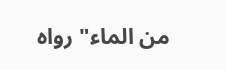من الماء" رواه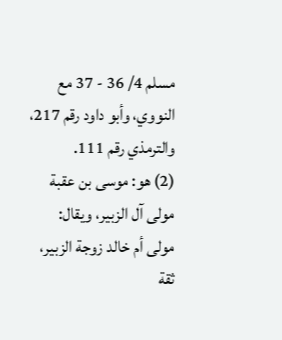مسلم 4/ 36 - 37 مع النووي، وأبو داود رقم 217، والترمذي رقم 111.
(2) هو: موسى بن عقبة مولى آل الزبير، ويقال: مولى أم خالد زوجة الزبير، ثقة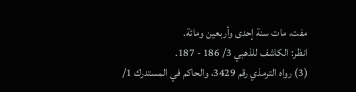مفت، مات سنة إحدى وأربعين ومائة.
انظر: الكاشف للذهبي 3/ 186 - 187.
(3) رواه الترمذي رقم 3429، والحاكم في المستدرك 1/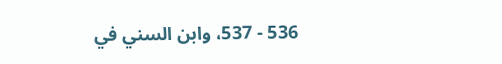536 - 537، وابن السني في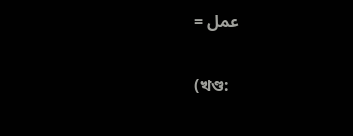عمل =

(খণ্ড: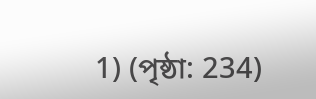1) (পৃষ্ঠা: 234)